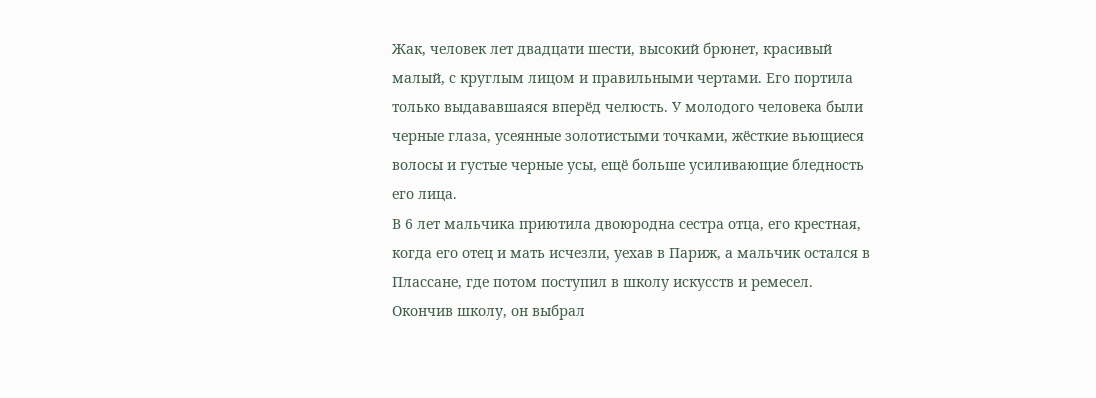Жак, человек лет двадцати шести, высокий брюнет, красивый малый, с круглым лицом и правильными чертами. Его портила только выдававшаяся вперёд челюсть. У молодого человека были черные глаза, усеянные золотистыми точками, жёсткие вьющиеся волосы и густые черные усы, ещё больше усиливающие бледность его лица.
В 6 лет мальчика приютила двоюродна сестра отца, его крестная, когда его отец и мать исчезли, уехав в Париж, а мальчик остался в Плассане, где потом поступил в школу искусств и ремесел.
Окончив школу, он выбрал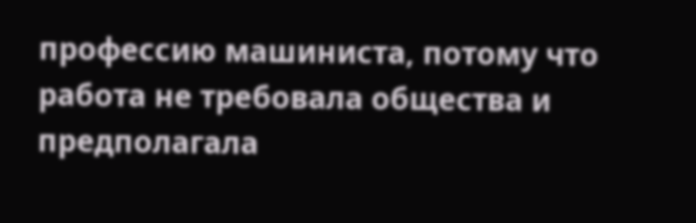профессию машиниста, потому что работа не требовала общества и предполагала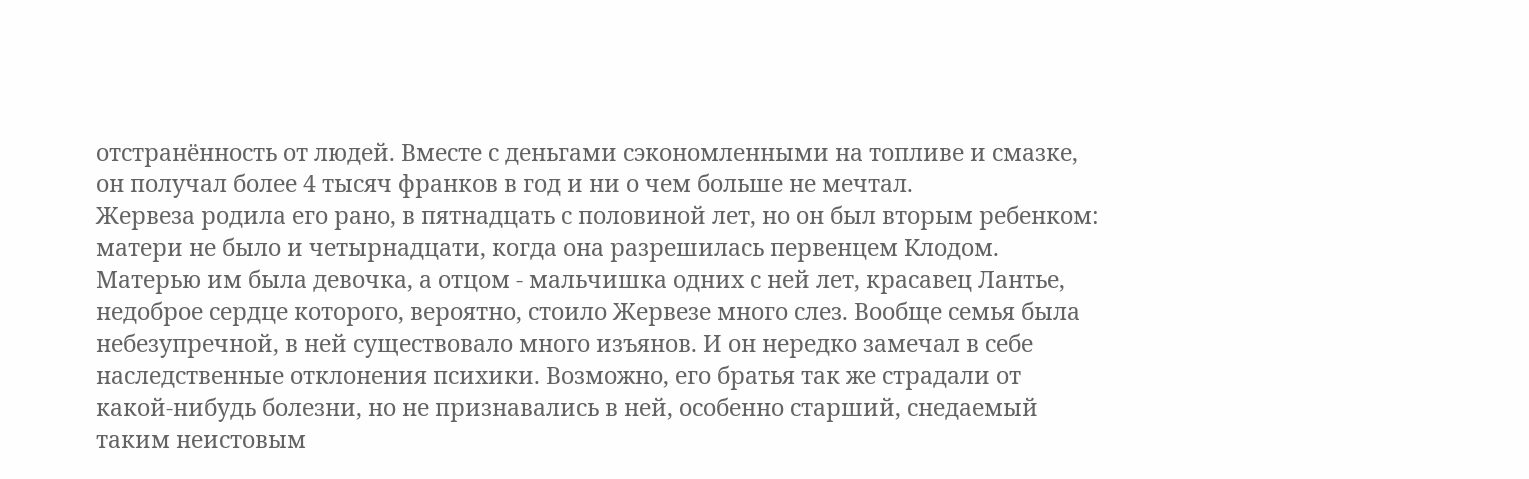отстранённость от людей. Вместе с деньгами сэкономленными на топливе и смазке, он получал более 4 тысяч франков в год и ни о чем больше не мечтал.
Жервеза родила его рано, в пятнадцать с половиной лет, но он был вторым ребенком: матери не было и четырнадцати, когда она разрешилась первенцем Клодом. Матерью им была девочка, а отцом - мальчишка одних с ней лет, красавец Лантье, недоброе сердце которого, вероятно, стоило Жервезе много слез. Вообще семья была небезупречной, в ней существовало много изъянов. И он нередко замечал в себе наследственные отклонения психики. Возможно, его братья так же страдали от какой-нибудь болезни, но не признавались в ней, особенно старший, снедаемый таким неистовым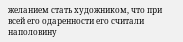желанием стать художником, что при всей его одаренности его считали наполовину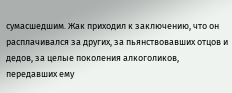сумасшедшим. Жак приходил к заключению, что он расплачивался за других, за пьянствовавших отцов и дедов, за целые поколения алкоголиков, передавших ему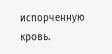испорченную кровь.